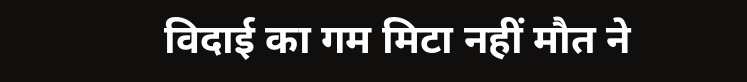विदाई का गम मिटा नहीं मौत ने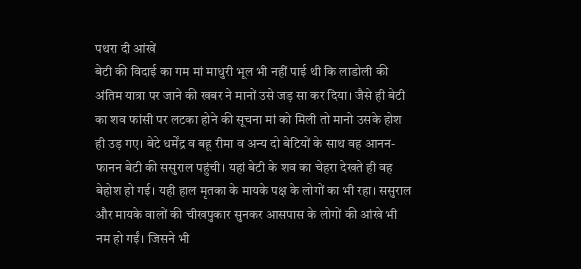पथरा दी आंखें
बेटी की विदाई का गम मां माधुरी भूल भी नहीं पाई थी कि लाडोली की अंतिम यात्रा पर जाने की खबर ने मानों उसे जड़ सा कर दिया। जैसे ही बेटी का शव फांसी पर लटका होने की सूचना मां को मिली तो मानो उसके होश ही उड़ गए। बेटे धर्मेंद्र व बहू रीमा व अन्य दो बेटियों के साथ वह आनन-फानन बेटी की ससुराल पहुंची। यहां बेटी के शव का चेहरा देखते ही वह बेहोश हो गई। यही हाल मृतका के मायके पक्ष के लोगों का भी रहा। ससुराल और मायके वालों की चीखपुकार सुनकर आसपास के लोगों की आंखे भी नम हो गईं। जिसने भी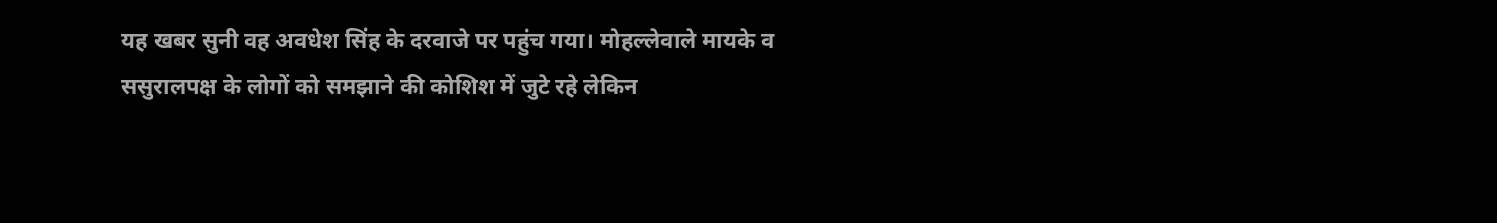यह खबर सुनी वह अवधेश सिंह के दरवाजे पर पहुंच गया। मोहल्लेवाले मायके व ससुरालपक्ष के लोगों को समझाने की कोशिश में जुटे रहे लेकिन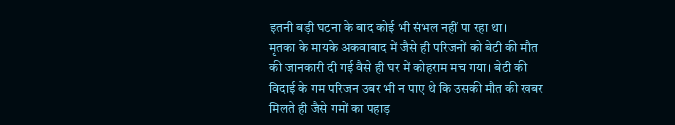इतनी बड़ी घटना के बाद कोई भी संभल नहीं पा रहा था।
मृतका के मायके अकवाबाद में जैसे ही परिजनों को बेटी की मौत की जानकारी दी गई वैसे ही घर में कोहराम मच गया। बेटी की विदाई के गम परिजन उबर भी न पाए थे कि उसकी मौत की खबर मिलते ही जैसे गमों का पहाड़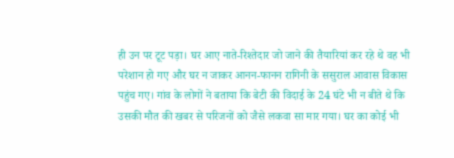ही उन पर टूट पड़ा। घर आए नाते-रिश्तेदार जो जाने की तैयारियां कर रहे थे वह भी परेशान हो गए और घर न जाकर आनन-फानन रागिनी के ससुराल आवास विकास पहुंच गए। गांव के लोगों ने बताया कि बेटी की विदाई के 24 घंटे भी न बीते थे कि उसकी मौत की खबर से परिजनों को जैसे लकवा सा मार गया। घर का कोई भी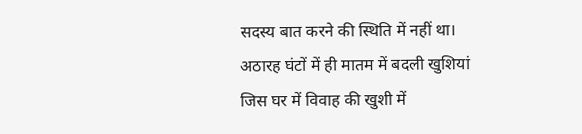सदस्य बात करने की स्थिति में नहीं था।
अठारह घंटों में ही मातम में बदली खुशियां
जिस घर में विवाह की खुशी में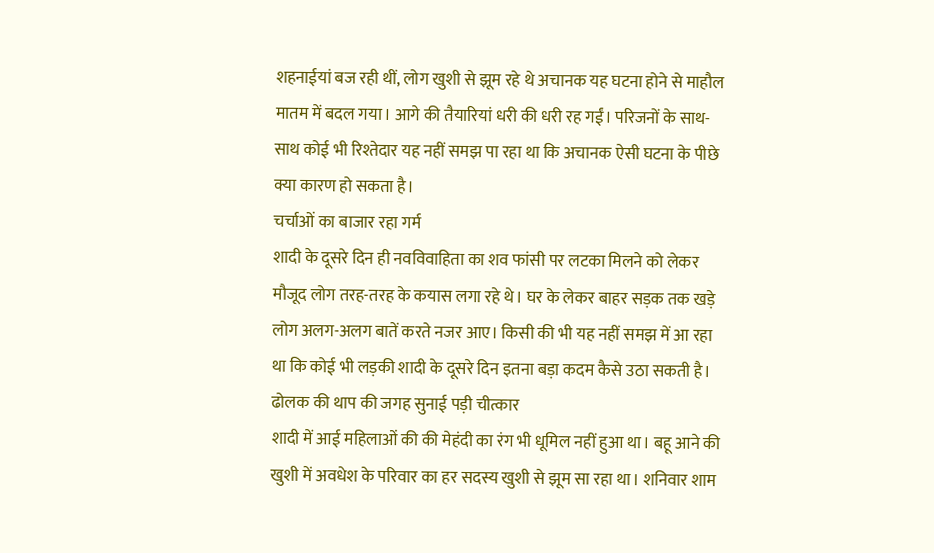शहनाईयां बज रही थीं, लोग खुशी से झूम रहे थे अचानक यह घटना होने से माहौल मातम में बदल गया। आगे की तैयारियां धरी की धरी रह गईं। परिजनों के साथ-साथ कोई भी रिश्तेदार यह नहीं समझ पा रहा था कि अचानक ऐसी घटना के पीछे क्या कारण हो सकता है।
चर्चाओं का बाजार रहा गर्म
शादी के दूसरे दिन ही नवविवाहिता का शव फांसी पर लटका मिलने को लेकर मौजूद लोग तरह-तरह के कयास लगा रहे थे। घर के लेकर बाहर सड़क तक खड़े लोग अलग-अलग बातें करते नजर आए। किसी की भी यह नहीं समझ में आ रहा था कि कोई भी लड़की शादी के दूसरे दिन इतना बड़ा कदम कैसे उठा सकती है।
ढोलक की थाप की जगह सुनाई पड़ी चीत्कार
शादी में आई महिलाओं की की मेहंदी का रंग भी धूमिल नहीं हुआ था। बहू आने की खुशी में अवधेश के परिवार का हर सदस्य खुशी से झूम सा रहा था। शनिवार शाम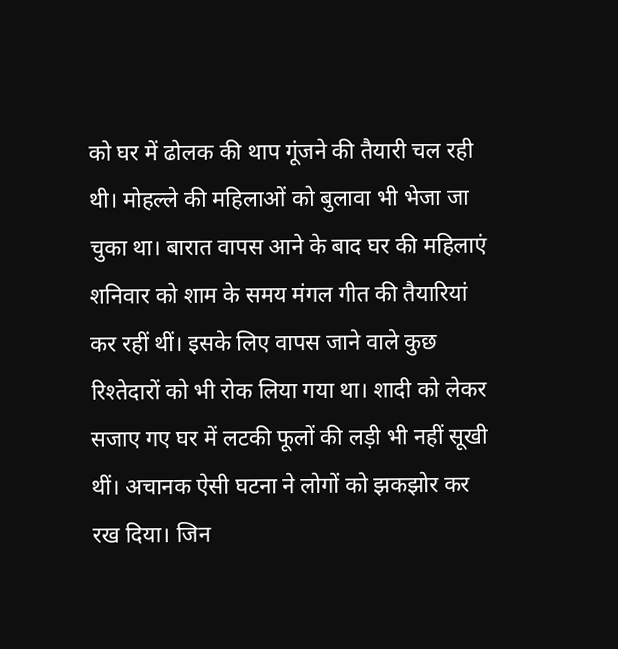को घर में ढोलक की थाप गूंजने की तैयारी चल रही थी। मोहल्ले की महिलाओं को बुलावा भी भेजा जा चुका था। बारात वापस आने के बाद घर की महिलाएं शनिवार को शाम के समय मंगल गीत की तैयारियां कर रहीं थीं। इसके लिए वापस जाने वाले कुछ रिश्तेदारों को भी रोक लिया गया था। शादी को लेकर सजाए गए घर में लटकी फूलों की लड़ी भी नहीं सूखी थीं। अचानक ऐसी घटना ने लोगों को झकझोर कर रख दिया। जिन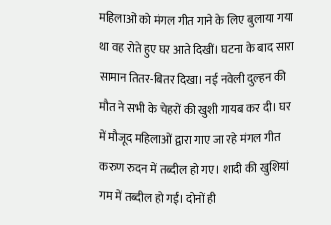महिलाओं को मंगल गीत गाने के लिए बुलाया गया था वह रोते हुए घर आते दिखीं। घटना के बाद सारा सामान तितर-बितर दिखा। नई नवेली दुल्हन की मौत ने सभी के चेहरों की खुशी गायब कर दी। घर में मौजूद महिलाओं द्वारा गाए जा रहे मंगल गीत करुण रुदन में तब्दील हो गए। शादी की खुशियां गम में तब्दील हो गईं। दोनों ही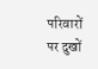परिवारों पर दुखों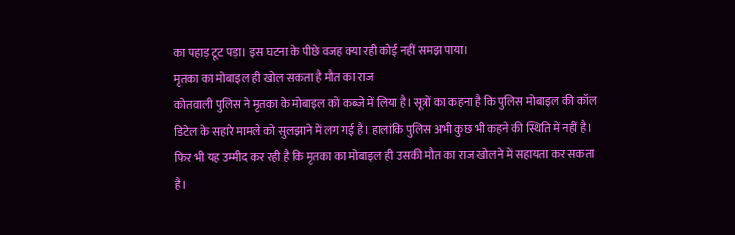का पहाड़ टूट पड़ा। इस घटना के पीछे वजह क्या रही कोई नहीं समझ पाया।
मृतका का मोबाइल ही खोल सकता है मौत का राज
कोतवाली पुलिस ने मृतका के मोबाइल को कब्जे में लिया है। सूत्रों का कहना है कि पुलिस मोबाइल की कॉल डिटेल के सहारे मामले को सुलझाने में लग गई है। हालांकि पुलिस अभी कुछ भी कहने की स्थिति में नहीं है। फिर भी यह उम्मीद कर रही है कि मृतका का मोबाइल ही उसकी मौत का राज खोलने में सहायता कर सकता है।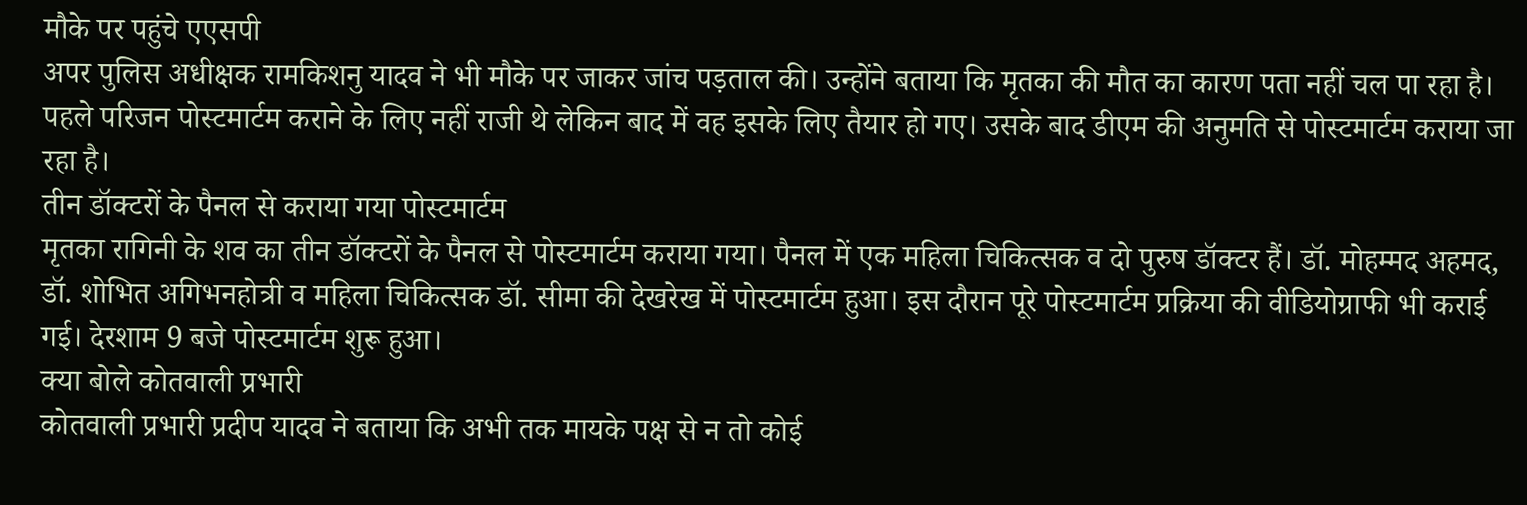मौके पर पहुंचे एएसपी
अपर पुलिस अधीक्षक रामकिशनु यादव ने भी मौके पर जाकर जांच पड़ताल की। उन्होंने बताया कि मृतका की मौत का कारण पता नहीं चल पा रहा है। पहले परिजन पोस्टमार्टम कराने के लिए नहीं राजी थे लेकिन बाद में वह इसके लिए तैयार हो गए। उसके बाद डीएम की अनुमति से पोस्टमार्टम कराया जा रहा है।
तीन डॉक्टरों के पैनल से कराया गया पोस्टमार्टम
मृतका रागिनी के शव का तीन डॉक्टरों के पैनल से पोस्टमार्टम कराया गया। पैनल में एक महिला चिकित्सक व दो पुरुष डॉक्टर हैं। डॉ. मोहम्मद अहमद, डॉ. शोभित अगिभनहोत्री व महिला चिकित्सक डॉ. सीमा की देखरेख में पोस्टमार्टम हुआ। इस दौरान पूरे पोस्टमार्टम प्रक्रिया की वीडियोग्राफी भी कराई गई। देरशाम 9 बजे पोस्टमार्टम शुरू हुआ।
क्या बोले कोतवाली प्रभारी
कोतवाली प्रभारी प्रदीप यादव ने बताया कि अभी तक मायके पक्ष से न तो कोई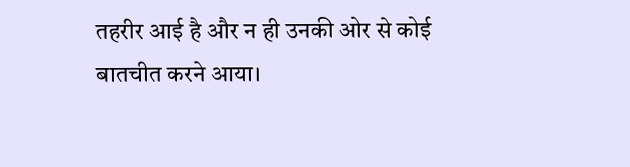तहरीर आई है और न ही उनकी ओर से कोई बातचीत करने आया।